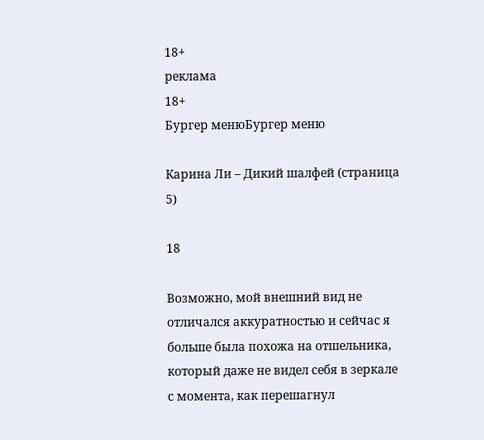18+
реклама
18+
Бургер менюБургер меню

Карина Ли – Дикий шалфей (страница 5)

18

Возможно, мой внешний вид не отличался аккуратностью и сейчас я больше была похожа на отшельника, который даже не видел себя в зеркале с момента, как перешагнул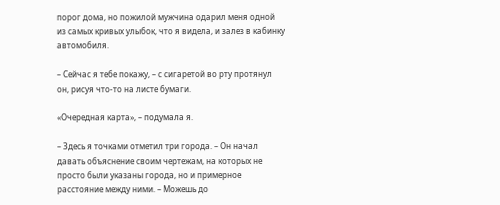порог дома, но пожилой мужчина одарил меня одной из самых кривых улыбок, что я видела, и залез в кабинку автомобиля.

– Сейчас я тебе покажу, – с сигаретой во рту протянул он, рисуя что-то на листе бумаги.

«Очередная карта», – подумала я.

– Здесь я точками отметил три города. – Он начал давать объяснение своим чертежам, на которых не просто были указаны города, но и примерное расстояние между ними. – Можешь до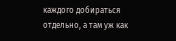каждого добираться отдельно, а там уж как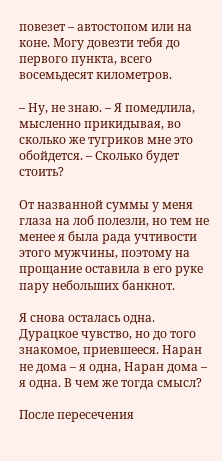повезет – автостопом или на коне. Могу довезти тебя до первого пункта, всего восемьдесят километров.

– Ну, не знаю. – Я помедлила, мысленно прикидывая, во сколько же тугриков мне это обойдется. – Сколько будет стоить?

От названной суммы у меня глаза на лоб полезли, но тем не менее я была рада учтивости этого мужчины, поэтому на прощание оставила в его руке пару небольших банкнот.

Я снова осталась одна. Дурацкое чувство, но до того знакомое, приевшееся. Наран не дома – я одна, Наран дома – я одна. В чем же тогда смысл?

После пересечения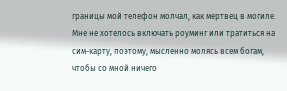границы мой телефон молчал, как мертвец в могиле. Мне не хотелось включать роуминг или тратиться на сим-карту, поэтому, мысленно молясь всем богам, чтобы со мной ничего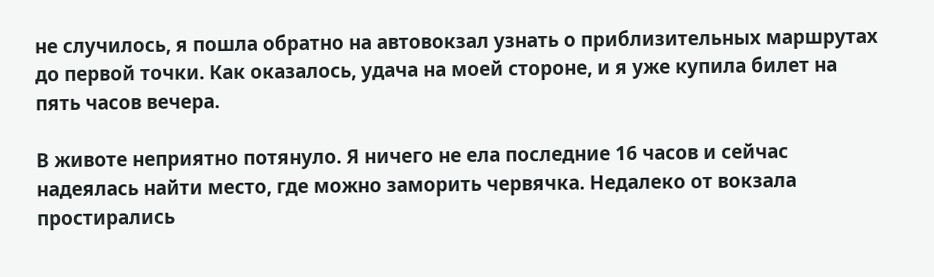не случилось, я пошла обратно на автовокзал узнать о приблизительных маршрутах до первой точки. Как оказалось, удача на моей стороне, и я уже купила билет на пять часов вечера.

В животе неприятно потянуло. Я ничего не ела последние 16 часов и сейчас надеялась найти место, где можно заморить червячка. Недалеко от вокзала простирались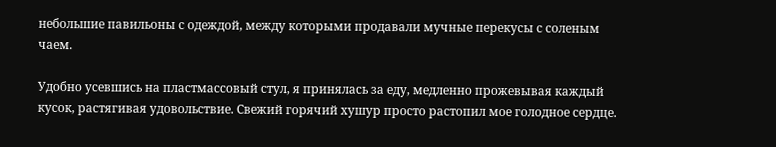небольшие павильоны с одеждой, между которыми продавали мучные перекусы с соленым чаем.

Удобно усевшись на пластмассовый стул, я принялась за еду, медленно прожевывая каждый кусок, растягивая удовольствие. Свежий горячий хушур просто растопил мое голодное сердце.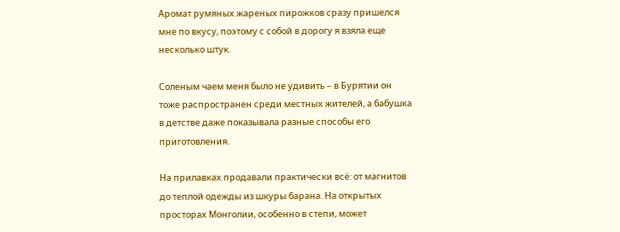Аромат румяных жареных пирожков сразу пришелся мне по вкусу, поэтому с собой в дорогу я взяла еще несколько штук.

Соленым чаем меня было не удивить – в Бурятии он тоже распространен среди местных жителей, а бабушка в детстве даже показывала разные способы его приготовления.

На прилавках продавали практически всё: от магнитов до теплой одежды из шкуры барана. На открытых просторах Монголии, особенно в степи, может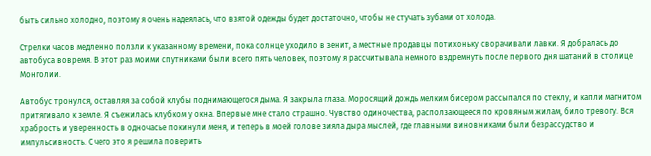быть сильно холодно, поэтому я очень надеялась, что взятой одежды будет достаточно, чтобы не стучать зубами от холода.

Стрелки часов медленно ползли к указанному времени, пока солнце уходило в зенит, а местные продавцы потихоньку сворачивали лавки. Я добралась до автобуса вовремя. В этот раз моими спутниками были всего пять человек, поэтому я рассчитывала немного вздремнуть после первого дня шатаний в столице Монголии.

Автобус тронулся, оставляя за собой клубы поднимающегося дыма. Я закрыла глаза. Моросящий дождь мелким бисером рассыпался по стеклу, и капли магнитом притягивало к земле. Я съежилась клубком у окна. Впервые мне стало страшно. Чувство одиночества, расползающееся по кровяным жилам, било тревогу. Вся храбрость и уверенность в одночасье покинули меня, и теперь в моей голове зияла дыра мыслей, где главными виновниками были безрассудство и импульсивность. С чего это я решила поверить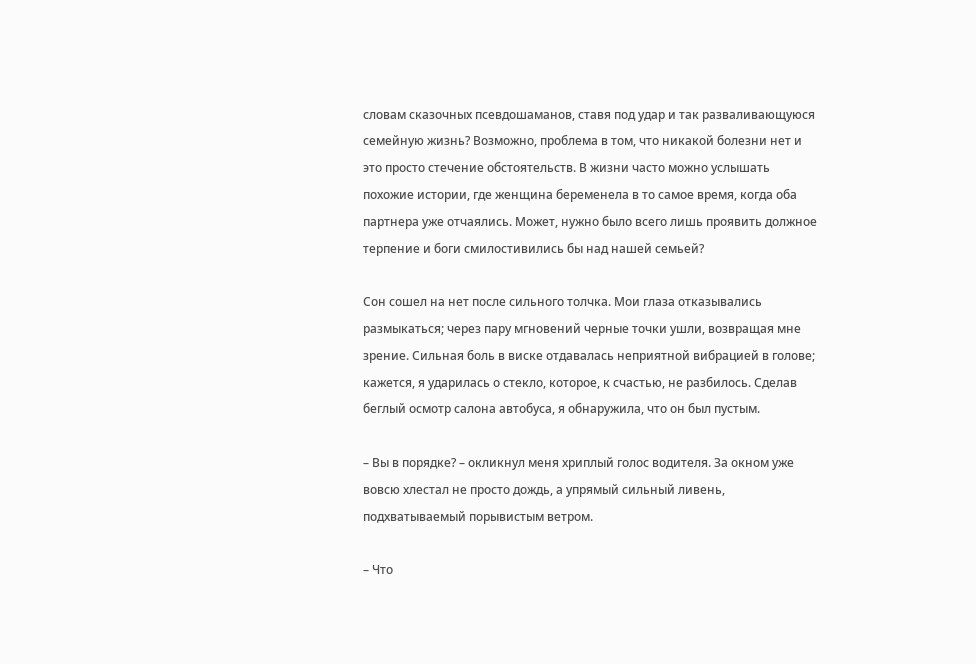словам сказочных псевдошаманов, ставя под удар и так разваливающуюся семейную жизнь? Возможно, проблема в том, что никакой болезни нет и это просто стечение обстоятельств. В жизни часто можно услышать похожие истории, где женщина беременела в то самое время, когда оба партнера уже отчаялись. Может, нужно было всего лишь проявить должное терпение и боги смилостивились бы над нашей семьей?

Сон сошел на нет после сильного толчка. Мои глаза отказывались размыкаться; через пару мгновений черные точки ушли, возвращая мне зрение. Сильная боль в виске отдавалась неприятной вибрацией в голове; кажется, я ударилась о стекло, которое, к счастью, не разбилось. Сделав беглый осмотр салона автобуса, я обнаружила, что он был пустым.

– Вы в порядке? – окликнул меня хриплый голос водителя. За окном уже вовсю хлестал не просто дождь, а упрямый сильный ливень, подхватываемый порывистым ветром.

– Что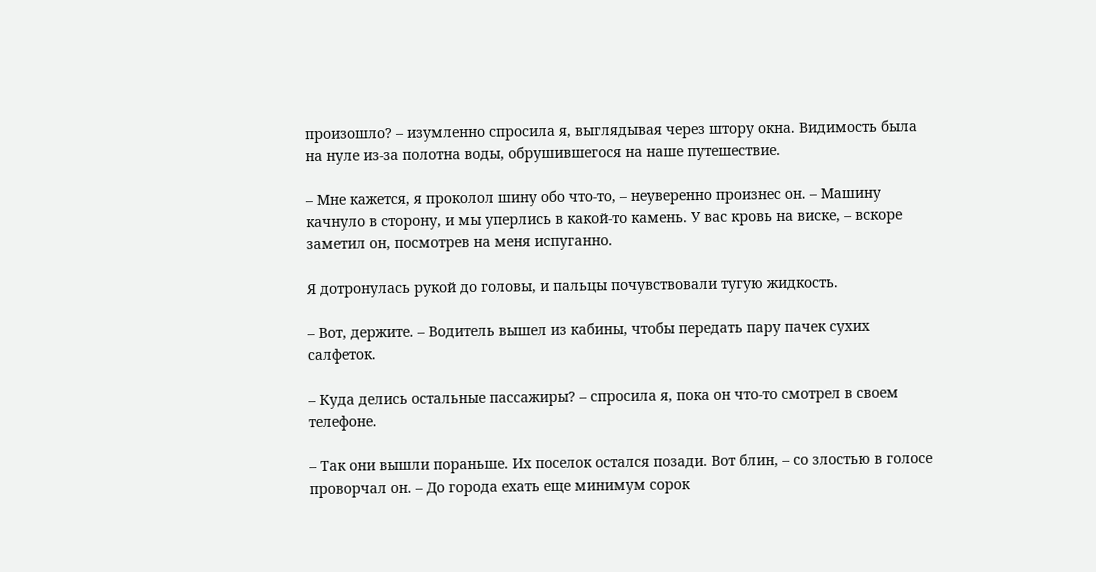произошло? – изумленно спросила я, выглядывая через штору окна. Видимость была на нуле из-за полотна воды, обрушившегося на наше путешествие.

– Мне кажется, я проколол шину обо что-то, – неуверенно произнес он. – Машину качнуло в сторону, и мы уперлись в какой-то камень. У вас кровь на виске, – вскоре заметил он, посмотрев на меня испуганно.

Я дотронулась рукой до головы, и пальцы почувствовали тугую жидкость.

– Вот, держите. – Водитель вышел из кабины, чтобы передать пару пачек сухих салфеток.

– Куда делись остальные пассажиры? – спросила я, пока он что-то смотрел в своем телефоне.

– Так они вышли пораньше. Их поселок остался позади. Вот блин, – со злостью в голосе проворчал он. – До города ехать еще минимум сорок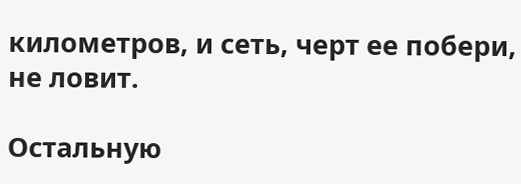километров, и сеть, черт ее побери, не ловит.

Остальную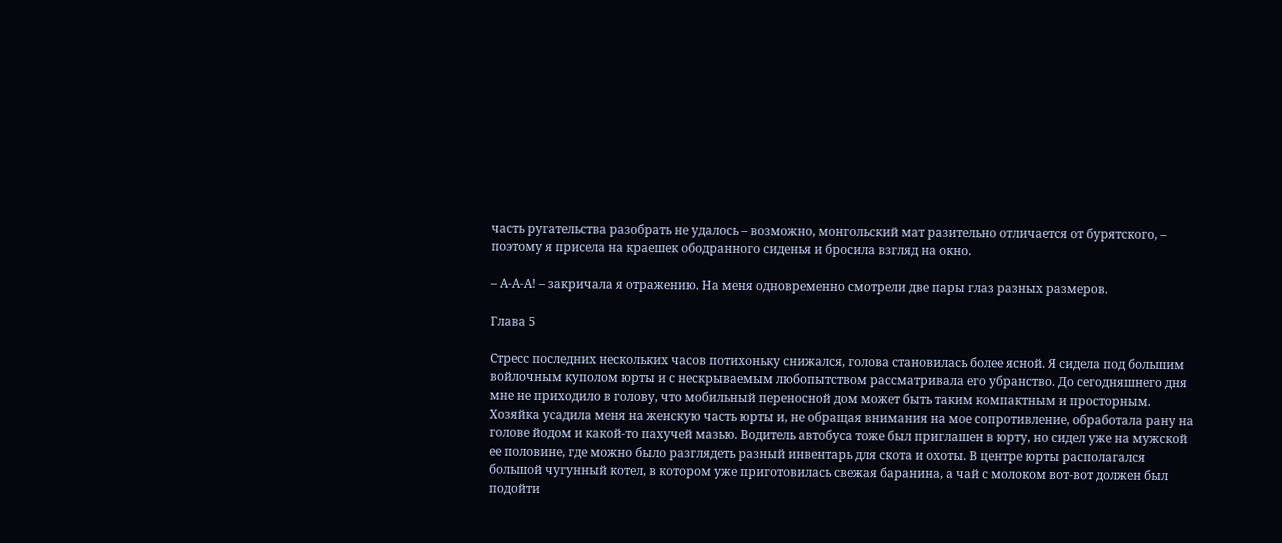часть ругательства разобрать не удалось – возможно, монгольский мат разительно отличается от бурятского, – поэтому я присела на краешек ободранного сиденья и бросила взгляд на окно.

– А-А-А! – закричала я отражению. На меня одновременно смотрели две пары глаз разных размеров.

Глава 5

Стресс последних нескольких часов потихоньку снижался, голова становилась более ясной. Я сидела под большим войлочным куполом юрты и с нескрываемым любопытством рассматривала его убранство. До сегодняшнего дня мне не приходило в голову, что мобильный переносной дом может быть таким компактным и просторным. Хозяйка усадила меня на женскую часть юрты и, не обращая внимания на мое сопротивление, обработала рану на голове йодом и какой-то пахучей мазью. Водитель автобуса тоже был приглашен в юрту, но сидел уже на мужской ее половине, где можно было разглядеть разный инвентарь для скота и охоты. В центре юрты располагался большой чугунный котел, в котором уже приготовилась свежая баранина, а чай с молоком вот-вот должен был подойти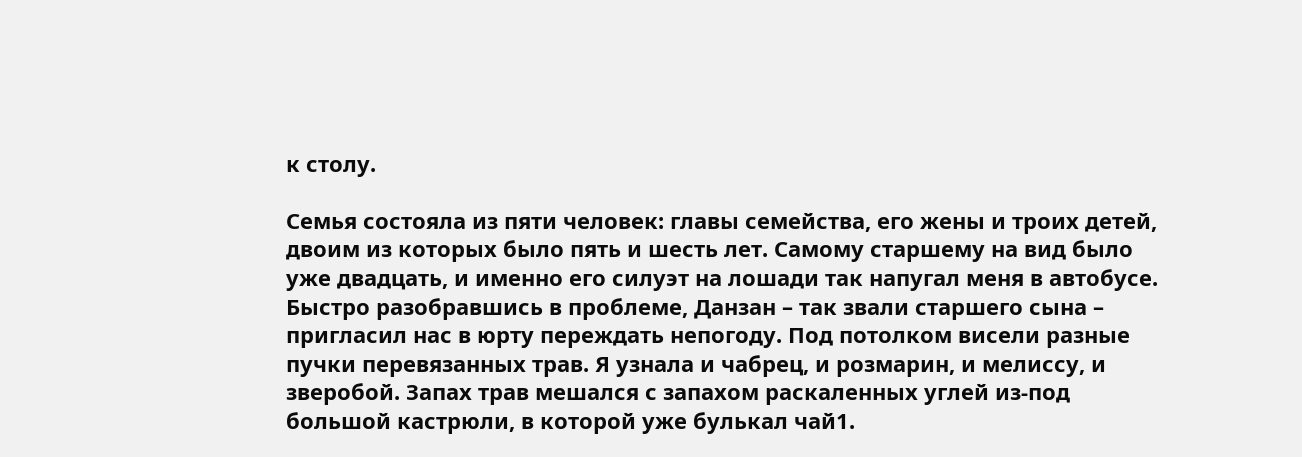к столу.

Семья состояла из пяти человек: главы семейства, его жены и троих детей, двоим из которых было пять и шесть лет. Самому старшему на вид было уже двадцать, и именно его силуэт на лошади так напугал меня в автобусе. Быстро разобравшись в проблеме, Данзан – так звали старшего сына – пригласил нас в юрту переждать непогоду. Под потолком висели разные пучки перевязанных трав. Я узнала и чабрец, и розмарин, и мелиссу, и зверобой. Запах трав мешался с запахом раскаленных углей из-под большой кастрюли, в которой уже булькал чай1.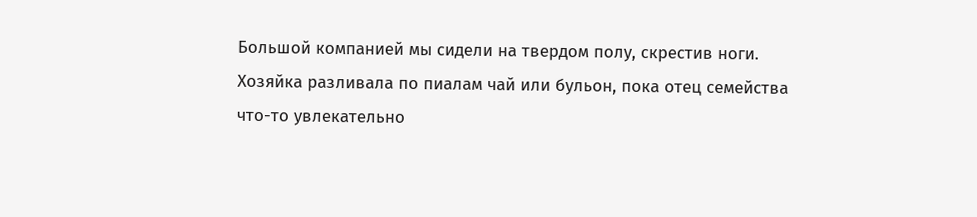Большой компанией мы сидели на твердом полу, скрестив ноги. Хозяйка разливала по пиалам чай или бульон, пока отец семейства что-то увлекательно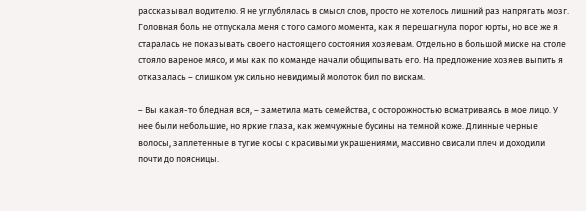рассказывал водителю. Я не углублялась в смысл слов, просто не хотелось лишний раз напрягать мозг. Головная боль не отпускала меня с того самого момента, как я перешагнула порог юрты, но все же я старалась не показывать своего настоящего состояния хозяевам. Отдельно в большой миске на столе стояло вареное мясо, и мы как по команде начали общипывать его. На предложение хозяев выпить я отказалась – слишком уж сильно невидимый молоток бил по вискам.

– Вы какая-то бледная вся, – заметила мать семейства, с осторожностью всматриваясь в мое лицо. У нее были небольшие, но яркие глаза, как жемчужные бусины на темной коже. Длинные черные волосы, заплетенные в тугие косы с красивыми украшениями, массивно свисали плеч и доходили почти до поясницы.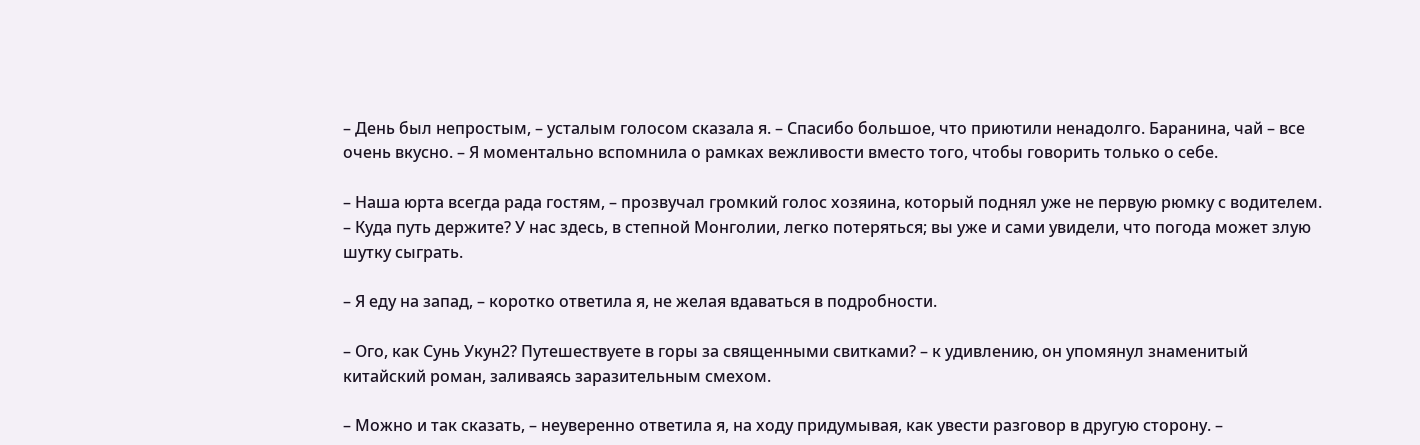– День был непростым, – усталым голосом сказала я. – Спасибо большое, что приютили ненадолго. Баранина, чай – все очень вкусно. – Я моментально вспомнила о рамках вежливости вместо того, чтобы говорить только о себе.

– Наша юрта всегда рада гостям, – прозвучал громкий голос хозяина, который поднял уже не первую рюмку с водителем. – Куда путь держите? У нас здесь, в степной Монголии, легко потеряться; вы уже и сами увидели, что погода может злую шутку сыграть.

– Я еду на запад, – коротко ответила я, не желая вдаваться в подробности.

– Ого, как Сунь Укун2? Путешествуете в горы за священными свитками? – к удивлению, он упомянул знаменитый китайский роман, заливаясь заразительным смехом.

– Можно и так сказать, – неуверенно ответила я, на ходу придумывая, как увести разговор в другую сторону. –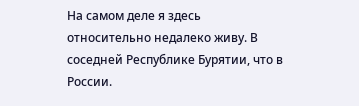На самом деле я здесь относительно недалеко живу. В соседней Республике Бурятии, что в России.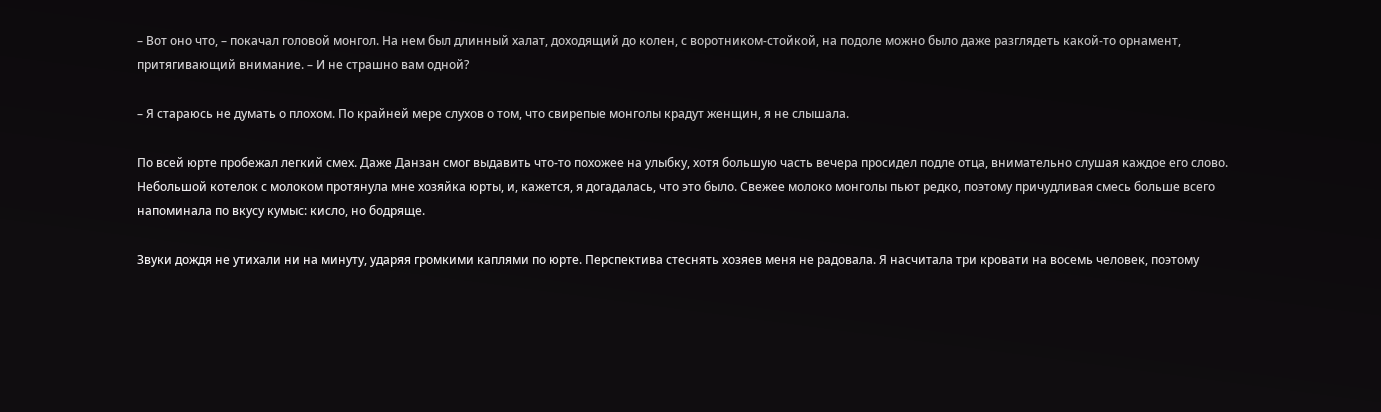– Вот оно что, – покачал головой монгол. На нем был длинный халат, доходящий до колен, с воротником-стойкой, на подоле можно было даже разглядеть какой-то орнамент, притягивающий внимание. – И не страшно вам одной?

– Я стараюсь не думать о плохом. По крайней мере слухов о том, что свирепые монголы крадут женщин, я не слышала.

По всей юрте пробежал легкий смех. Даже Данзан смог выдавить что-то похожее на улыбку, хотя большую часть вечера просидел подле отца, внимательно слушая каждое его слово. Небольшой котелок с молоком протянула мне хозяйка юрты, и, кажется, я догадалась, что это было. Свежее молоко монголы пьют редко, поэтому причудливая смесь больше всего напоминала по вкусу кумыс: кисло, но бодряще.

Звуки дождя не утихали ни на минуту, ударяя громкими каплями по юрте. Перспектива стеснять хозяев меня не радовала. Я насчитала три кровати на восемь человек, поэтому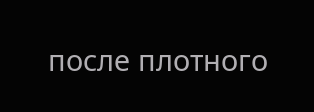после плотного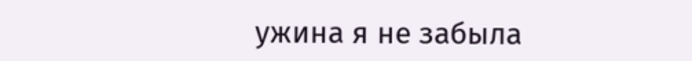ужина я не забыла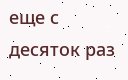еще с десяток раз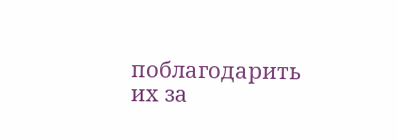поблагодарить их за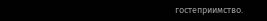гостеприимство.